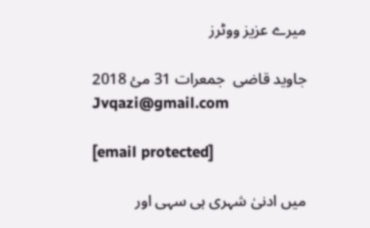میرے عزیز ووٹرز

جاوید قاضی  جمعرات 31 مئ 2018
Jvqazi@gmail.com

[email protected]

میں ادنیٰ شہری ہی سہی اور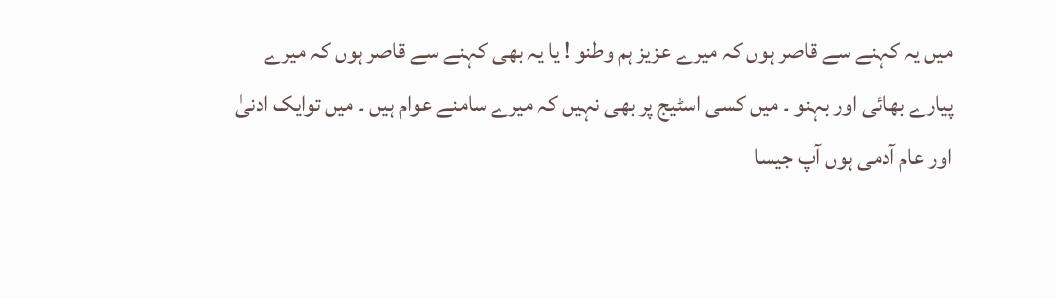میں یہ کہنے سے قاصر ہوں کہ میرے عزیز ہم وطنو ! یا یہ بھی کہنے سے قاصر ہوں کہ میرے پیارے بھائی اور بہنو ۔ میں کسی اسٹیج پر بھی نہیں کہ میرے سامنے عوام ہیں ۔ میں توایک ادنیٰ اور عام آدمی ہوں آپ جیسا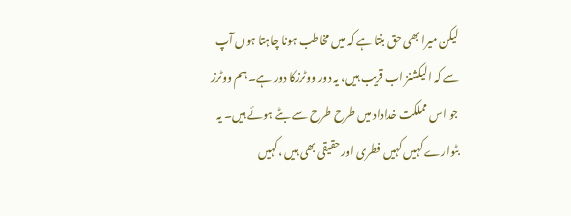لیکن میرا بھی حق بنتا ہے کہ میں مخاطب ہونا چاہتا ہوں آپ سے کہ الیکشنز اب قریب ہیں، یہ دور ووٹرزکا دور ہے۔ ہم ووٹرز جو اس مملکت خداداد میں طرح طرح سے بٹے ہوئے ہیں۔ یہ بٹوارے کہیں کہیں فطری اور حقیقی بھی ہیں ،کہیں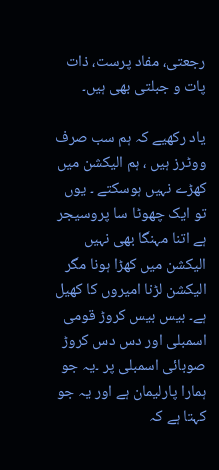رجعتی، مفاد پرست، ذات پات و جبلتی بھی ہیں۔

یاد رکھیے کہ ہم سب صرف ووٹرز ہیں ، ہم الیکشن میں کھڑے نہیں ہوسکتے ۔ یوں تو ایک چھوٹا سا پروسیجر ہے اتنا مہنگا بھی نہیں الیکشن میں کھڑا ہونا مگر الیکشن لڑنا امیروں کا کھیل ہے۔ بیس بیس کروڑ قومی اسمبلی اور دس دس کروڑ صوبائی اسمبلی پر ۔یہ جو ہمارا پارلیمان ہے اور یہ جو کہتا ہے کہ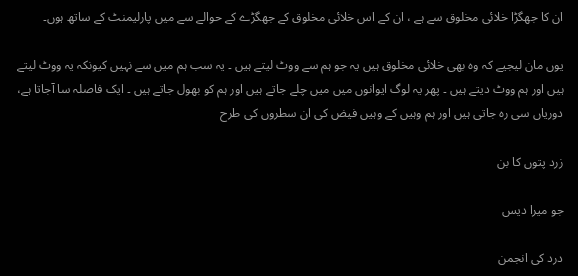ان کا جھگڑا خلائی مخلوق سے ہے ، ان کے اس خلائی مخلوق کے جھگڑے کے حوالے سے میں پارلیمنٹ کے ساتھ ہوں۔

یوں مان لیجیے کہ وہ بھی خلائی مخلوق ہیں یہ جو ہم سے ووٹ لیتے ہیں ۔ یہ سب ہم میں سے نہیں کیونکہ یہ ووٹ لیتے ہیں اور ہم ووٹ دیتے ہیں ۔ پھر یہ لوگ ایوانوں میں میں چلے جاتے ہیں اور ہم کو بھول جاتے ہیں ۔ ایک فاصلہ سا آجاتا ہے، دوریاں سی رہ جاتی ہیں اور ہم وہیں کے وہیں فیض کی ان سطروں کی طرح

زرد پتوں کا بن

جو میرا دیس

درد کی انجمن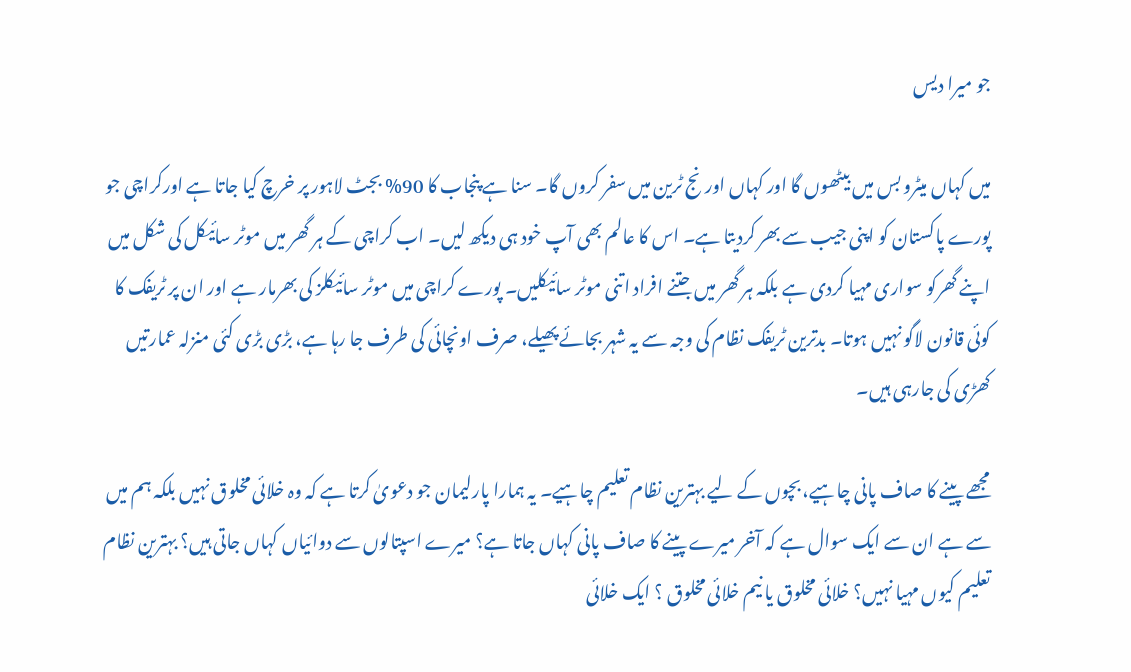جو میرا دیس

میں کہاں میٹرو بس میں بیٹھوں گا اور کہاں اورنج ٹرین میں سفر کروں گا۔ سنا ہے پنجاب کا 90% بجٹ لاہور پر خرچ کیا جاتا ہے اورکراچی جو پورے پاکستان کو اپنی جیب سے بھر کردیتا ہے۔ اس کا عالم بھی آپ خود ہی دیکھ لیں۔ اب کراچی کے ہر گھر میں موٹر سائیکل کی شکل میں اپنے گھرکو سواری مہیا کردی ہے بلکہ ہر گھر میں جتنے افراد اتنی موٹر سائیکلیں۔ پورے کراچی میں موٹر سائیکلز کی بھرمار ہے اور ان پر ٹریفک کا کوئی قانون لاگو نہیں ہوتا۔ بدترین ٹریفک نظام کی وجہ سے یہ شہر بجائے پھیلے، صرف اونچائی کی طرف جا رہا ہے، بڑی بڑی کئی منزلہ عمارتیں کھڑی کی جارہی ہیں۔

مجھے پینے کا صاف پانی چاہیے، بچوں کے لیے بہترین نظام تعلیم چاہیے۔ یہ ہمارا پارلیمان جو دعویٰ کرتا ہے کہ وہ خلائی مخلوق نہیں بلکہ ہم میں سے ہے ان سے ایک سوال ہے کہ آخر میرے پینے کا صاف پانی کہاں جاتا ہے؟ میرے اسپتالوں سے دوائیاں کہاں جاتی ہیں؟ بہترین نظام تعلیم کیوں مہیا نہیں؟ خلائی مخلوق یا نیم خلائی مخلوق ؟ ایک خلائی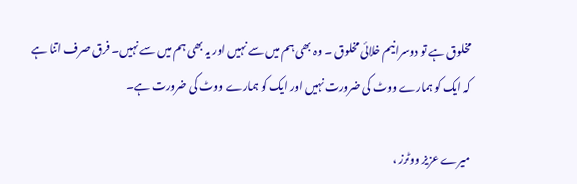مخلوق ہے تو دوسرا نیم خلائی مخلوق ۔ وہ بھی ہم میں سے نہیں اور یہ بھی ہم میں سے نہیں۔ فرق صرف اتنا ہے کہ ایک کو ہمارے ووٹ کی ضرورت نہیں اور ایک کو ہمارے ووٹ کی ضرورت ہے۔

میرے عزیز ووٹرز ،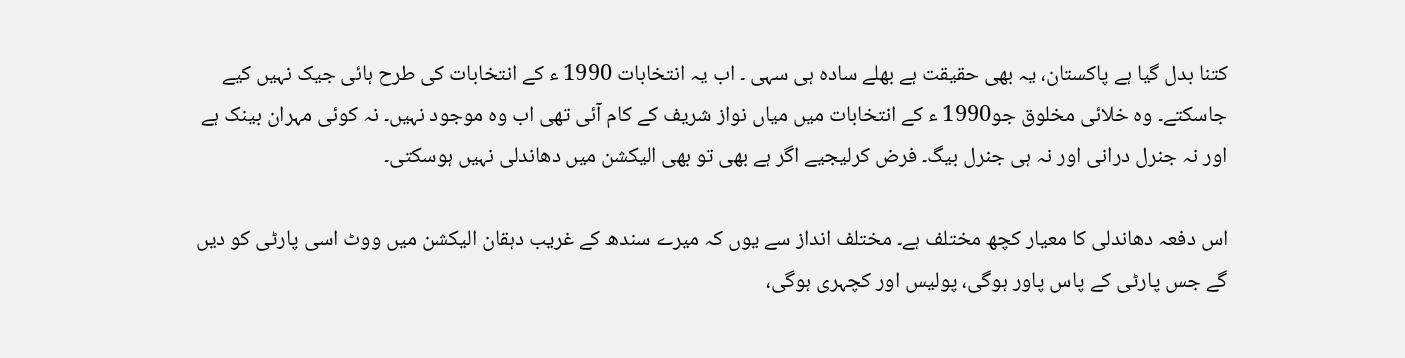کتنا بدل گیا ہے پاکستان، یہ بھی حقیقت ہے بھلے سادہ ہی سہی ۔ اب یہ انتخابات 1990 ء کے انتخابات کی طرح ہائی جیک نہیں کیے جاسکتے۔ وہ خلائی مخلوق جو1990 ء کے انتخابات میں میاں نواز شریف کے کام آئی تھی اب وہ موجود نہیں۔ نہ کوئی مہران بینک ہے اور نہ جنرل درانی اور نہ ہی جنرل بیگ۔ فرض کرلیجیے اگر ہے بھی تو بھی الیکشن میں دھاندلی نہیں ہوسکتی۔

اس دفعہ دھاندلی کا معیار کچھ مختلف ہے۔ مختلف انداز سے یوں کہ میرے سندھ کے غریب دہقان الیکشن میں ووٹ اسی پارٹی کو دیں گے جس پارٹی کے پاس پاور ہوگی، پولیس اور کچہری ہوگی،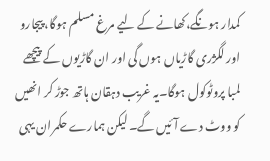کمدار ہونگے،کھانے کے لیے مرغ مسلم ہوگا، پیجارو اور لگژری گاڑیاں ہوں گی اور ان گاڑیوں کے پیچھے لمبا پروٹوکول ہوگا۔یہ غریب دہقان ہاتھ جوڑ کر انھیں کو ووٹ دے آئیں گے۔ لیکن ہمارے حکمران یہی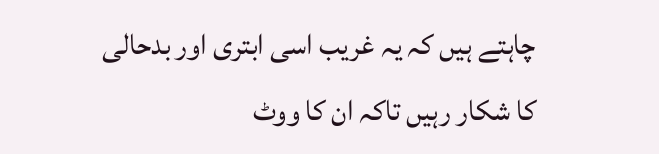چاہتے ہیں کہ یہ غریب اسی ابتری اور بدحالی کا شکار رہیں تاکہ ان کا ووٹ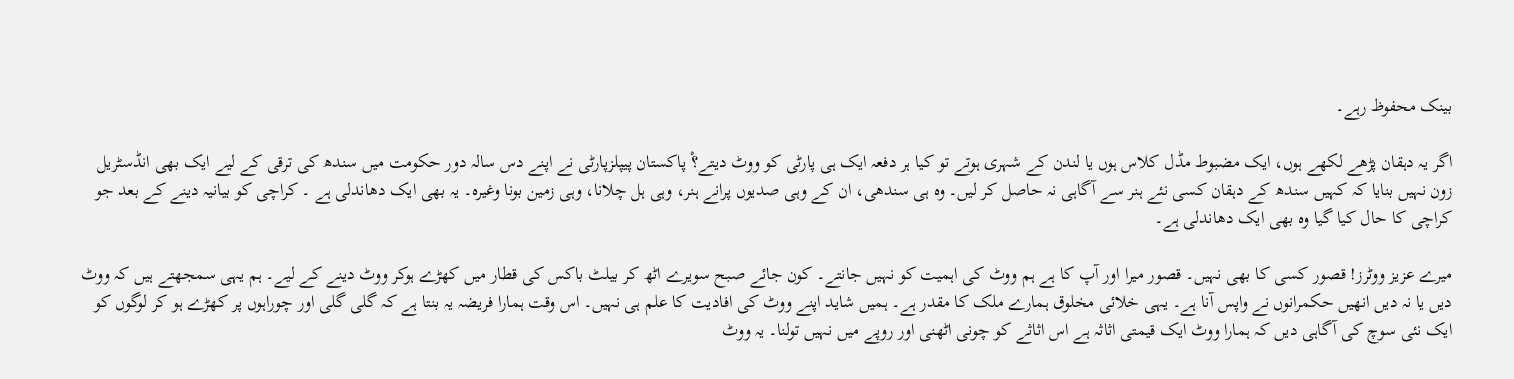بینک محفوظ رہے۔

اگر یہ دہقان پڑھے لکھے ہوں، ایک مضبوط مڈل کلاس ہوں یا لندن کے شہری ہوتے تو کیا ہر دفعہ ایک ہی پارٹی کو ووٹ دیتے؟ْ پاکستان پیپلزپارٹی نے اپنے دس سالہ دور حکومت میں سندھ کی ترقی کے لیے ایک بھی انڈسٹریل زون نہیں بنایا کہ کہیں سندھ کے دہقان کسی نئے ہنر سے آگاہی نہ حاصل کر لیں۔ وہ ہی سندھی، ان کے وہی صدیوں پرانے ہنر، وہی ہل چلانا، وہی زمین بونا وغیرہ۔ یہ بھی ایک دھاندلی ہے ۔ کراچی کو بیانیہ دینے کے بعد جو کراچی کا حال کیا گیا وہ بھی ایک دھاندلی ہے۔

میرے عزیز ووٹرز! قصور کسی کا بھی نہیں۔ قصور میرا اور آپ کا ہے ہم ووٹ کی اہمیت کو نہیں جانتے۔ کون جائے صبح سویرے اٹھ کر بیلٹ باکس کی قطار میں کھڑے ہوکر ووٹ دینے کے لیے۔ ہم یہی سمجھتے ہیں کہ ووٹ دیں یا نہ دیں انھیں حکمرانوں نے واپس آنا ہے۔ یہی خلائی مخلوق ہمارے ملک کا مقدر ہے۔ ہمیں شاید اپنے ووٹ کی افادیت کا علم ہی نہیں۔ اس وقت ہمارا فریضہ یہ بنتا ہے کہ گلی گلی اور چوراہوں پر کھڑے ہو کر لوگوں کو ایک نئی سوچ کی آگاہی دیں کہ ہمارا ووٹ ایک قیمتی اثاثہ ہے اس اثاثے کو چونی اٹھنی اور روپے میں نہیں تولنا۔ یہ ووٹ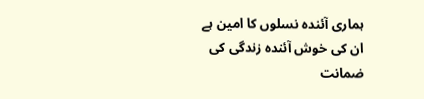ہماری آئندہ نسلوں کا امین ہے ان کی خوش آئندہ زندگی کی ضمانت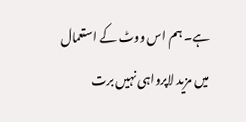ہے۔ ہم اس ووٹ کے استعمال میں مزید لاپرواہی نہیں برت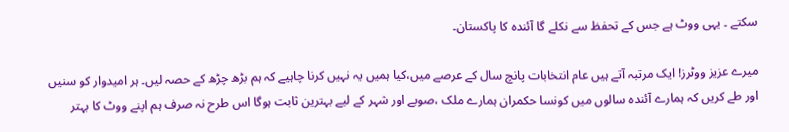سکتے ۔ یہی ووٹ ہے جس کے تحفظ سے نکلے گا آئندہ کا پاکستان۔

میرے عزیز ووٹرز! ایک مرتبہ آتے ہیں عام انتخابات پانچ سال کے عرصے میں،کیا ہمیں یہ نہیں کرنا چاہیے کہ ہم بڑھ چڑھ کے حصہ لیں۔ ہر امیدوار کو سنیں اور طے کریں کہ ہمارے آئندہ سالوں میں کونسا حکمران ہمارے ملک ،صوبے اور شہر کے لیے بہترین ثابت ہوگا اس طرح نہ صرف ہم اپنے ووٹ کا بہتر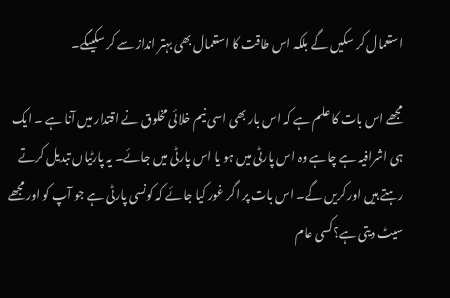استعمال کر سکیں گے بلکہ اس طاقت کا استعمال بھی بہتر انداز سے کر سکیںگے۔

مجھے اس بات کا علم ہے کہ اس بار بھی اسی نیم خلائی مخلوق نے اقتدار میں آنا ہے ۔ ایک ہی اشرافیہ ہے چاہے وہ اس پارٹی میں ہو یا اس پارٹی میں جائے۔ یہ پارٹیاں تبدیل کرتے رہتے ہیں اور کریں گے۔ اس بات پر اگر غور کیا جائے کہ کونسی پارٹی ہے جو آپ کو اور مجھے سیٹ دیتی ہے؟کسی عام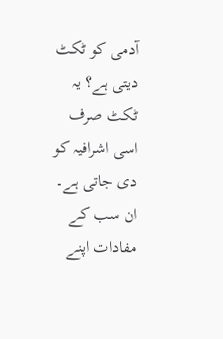آدمی کو ٹکٹ دیتی ہے؟ یہ ٹکٹ صرف اسی اشرافیہ کو دی جاتی ہے۔ ان سب کے مفادات اپنے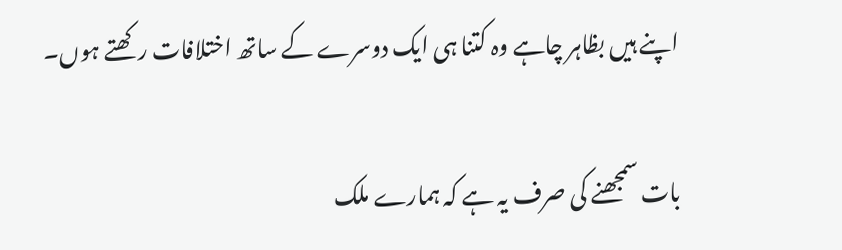اپنے ہیں بظاہر چاہے وہ کتنا ہی ایک دوسرے کے ساتھ اختلافات رکھتے ہوں۔

بات سمجھنے کی صرف یہ ہے کہ ہمارے ملک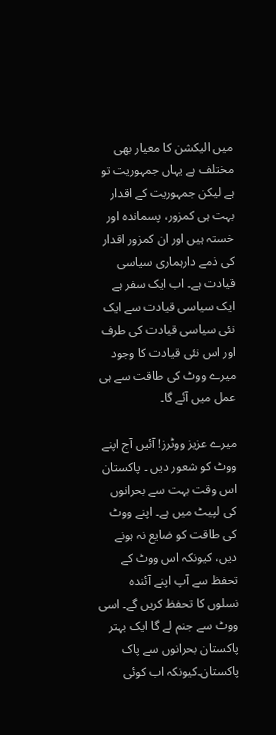میں الیکشن کا معیار بھی مختلف ہے یہاں جمہوریت تو ہے لیکن جمہوریت کے اقدار بہت ہی کمزور، پسماندہ اور خستہ ہیں اور ان کمزور اقدار کی ذمے دارہماری سیاسی قیادت ہے۔ اب ایک سفر ہے ایک سیاسی قیادت سے ایک نئی سیاسی قیادت کی طرف اور اس نئی قیادت کا وجود میرے ووٹ کی طاقت سے ہی عمل میں آئے گا۔

میرے عزیز ووٹرز! آئیں آج اپنے ووٹ کو شعور دیں ۔ پاکستان اس وقت بہت سے بحرانوں کی لپیٹ میں ہے۔ اپنے ووٹ کی طاقت کو ضایع نہ ہونے دیں، کیونکہ اس ووٹ کے تحفظ سے آپ اپنے آئندہ نسلوں کا تحفظ کریں گے۔ اسی ووٹ سے جنم لے گا ایک بہتر پاکستان بحرانوں سے پاک پاکستان۔کیونکہ اب کوئی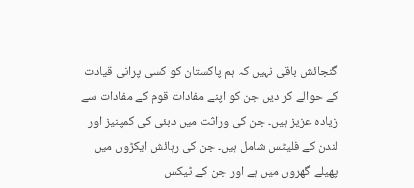گنجائش باقی نہیں کہ ہم پاکستان کو کسی پرانی قیادت کے حوالے کر دیں جن کو اپنے مفادات قوم کے مفادات سے زیادہ عزیز ہیں۔ جن کی وراثت میں دبئی کی کمپنیز اور لندن کے فلیٹس شامل ہیں۔ جن کی رہائش ایکڑوں میں پھیلے گھروں میں ہے اور جن کے ٹیکس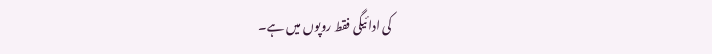کی ادائیگی فقط روپوں میں ہے۔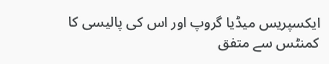ایکسپریس میڈیا گروپ اور اس کی پالیسی کا کمنٹس سے متفق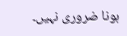ہونا ضروری نہیں۔